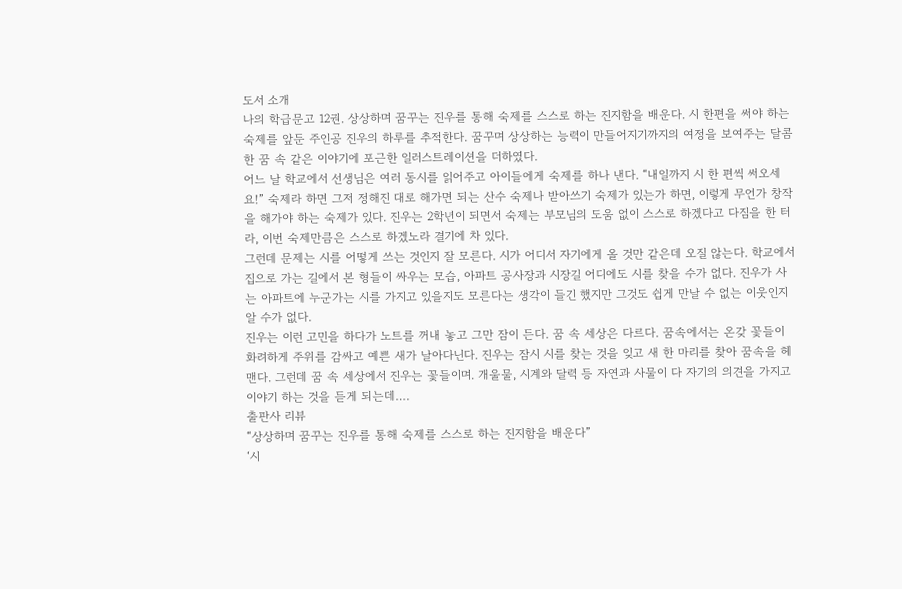도서 소개
나의 학급문고 12권. 상상하며 꿈꾸는 진우를 통해 숙제를 스스로 하는 진지함을 배운다. 시 한편을 써야 하는 숙제를 앞둔 주인공 진우의 하루를 추적한다. 꿈꾸며 상상하는 능력이 만들어지기까지의 여정을 보여주는 달콤한 꿈 속 같은 이야기에 포근한 일러스트레이션을 더하였다.
어느 날 학교에서 선생님은 여러 동시를 읽어주고 아이들에게 숙제를 하나 낸다. “내일까지 시 한 편씩 써오세요!” 숙제라 하면 그저 정해진 대로 해가면 되는 산수 숙제나 받아쓰기 숙제가 있는가 하면, 이렇게 무언가 창작을 해가야 하는 숙제가 있다. 진우는 2학년이 되면서 숙제는 부모님의 도움 없이 스스로 하겠다고 다짐을 한 터라, 이번 숙제만큼은 스스로 하겠노라 결기에 차 있다.
그런데 문제는 시를 어떻게 쓰는 것인지 잘 모른다. 시가 어디서 자기에게 올 것만 같은데 오질 않는다. 학교에서 집으로 가는 길에서 본 형들이 싸우는 모습, 아파트 공사장과 시장길 어디에도 시를 찾을 수가 없다. 진우가 사는 아파트에 누군가는 시를 가지고 있을지도 모른다는 생각이 들긴 했지만 그것도 쉽게 만날 수 없는 이웃인지 알 수가 없다.
진우는 이런 고민을 하다가 노트를 꺼내 놓고 그만 잠이 든다. 꿈 속 세상은 다르다. 꿈속에서는 온갖 꽃들이 화려하게 주위를 감싸고 예쁜 새가 날아다닌다. 진우는 잠시 시를 찾는 것을 잊고 새 한 마리를 찾아 꿈속을 헤맨다. 그런데 꿈 속 세상에서 진우는 꽃들이며. 개울물, 시계와 달력 등 자연과 사물이 다 자기의 의견을 가지고 이야기 하는 것을 듣게 되는데….
출판사 리뷰
“상상하며 꿈꾸는 진우를 통해 숙제를 스스로 하는 진지함을 배운다”
‘시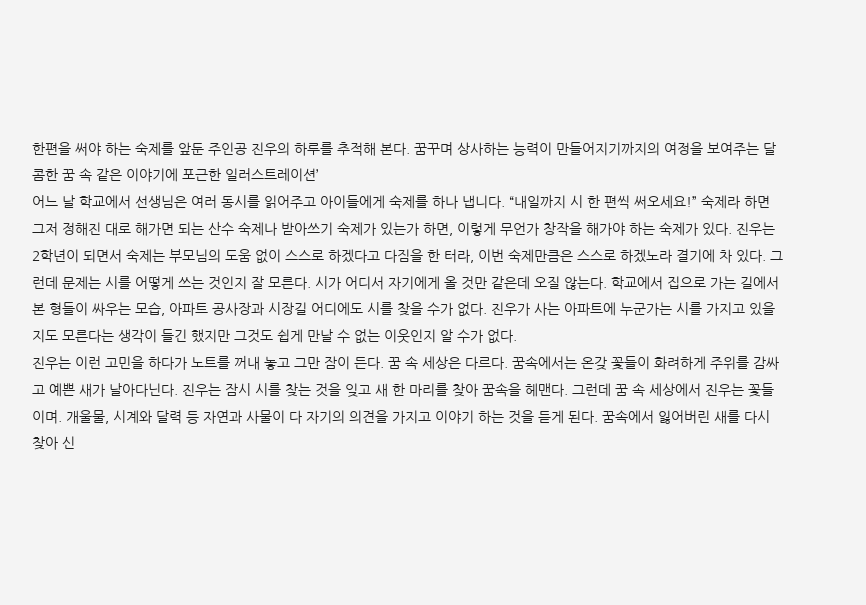한편을 써야 하는 숙제를 앞둔 주인공 진우의 하루를 추적해 본다. 꿈꾸며 상사하는 능력이 만들어지기까지의 여정을 보여주는 달콤한 꿈 속 같은 이야기에 포근한 일러스트레이션’
어느 날 학교에서 선생님은 여러 동시를 읽어주고 아이들에게 숙제를 하나 냅니다. “내일까지 시 한 편씩 써오세요!” 숙제라 하면 그저 정해진 대로 해가면 되는 산수 숙제나 받아쓰기 숙제가 있는가 하면, 이렇게 무언가 창작을 해가야 하는 숙제가 있다. 진우는 2학년이 되면서 숙제는 부모님의 도움 없이 스스로 하겠다고 다짐을 한 터라, 이번 숙제만큼은 스스로 하겠노라 결기에 차 있다. 그런데 문제는 시를 어떻게 쓰는 것인지 잘 모른다. 시가 어디서 자기에게 올 것만 같은데 오질 않는다. 학교에서 집으로 가는 길에서 본 형들이 싸우는 모습, 아파트 공사장과 시장길 어디에도 시를 찾을 수가 없다. 진우가 사는 아파트에 누군가는 시를 가지고 있을지도 모른다는 생각이 들긴 했지만 그것도 쉽게 만날 수 없는 이웃인지 알 수가 없다.
진우는 이런 고민을 하다가 노트를 꺼내 놓고 그만 잠이 든다. 꿈 속 세상은 다르다. 꿈속에서는 온갖 꽃들이 화려하게 주위를 감싸고 예쁜 새가 날아다닌다. 진우는 잠시 시를 찾는 것을 잊고 새 한 마리를 찾아 꿈속을 헤맨다. 그런데 꿈 속 세상에서 진우는 꽃들이며. 개울물, 시계와 달력 등 자연과 사물이 다 자기의 의견을 가지고 이야기 하는 것을 듣게 된다. 꿈속에서 잃어버린 새를 다시 찾아 신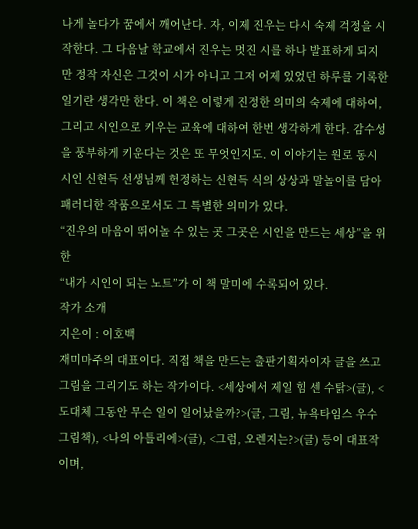나게 놀다가 꿈에서 깨어난다. 자, 이제 진우는 다시 숙제 걱정을 시작한다. 그 다음날 학교에서 진우는 멋진 시를 하나 발표하게 되지만 정작 자신은 그것이 시가 아니고 그저 어제 있었던 하루를 기록한 일기란 생각만 한다. 이 책은 이렇게 진정한 의미의 숙제에 대하여, 그리고 시인으로 키우는 교육에 대하여 한번 생각하게 한다. 감수성을 풍부하게 키운다는 것은 또 무엇인지도. 이 이야기는 원로 동시 시인 신현득 선생님께 헌정하는 신현득 식의 상상과 말놀이를 담아 패러디한 작품으로서도 그 특별한 의미가 있다.
“진우의 마음이 뛰어놀 수 있는 곳 그곳은 시인을 만드는 세상”을 위한
“내가 시인이 되는 노트”가 이 책 말미에 수록되어 있다.
작가 소개
지은이 : 이호백
재미마주의 대표이다. 직접 책을 만드는 출판기획자이자 글을 쓰고 그림을 그리기도 하는 작가이다. <세상에서 제일 힘 센 수탉>(글), <도대체 그동안 무슨 일이 일어났을까?>(글, 그림, 뉴욕타임스 우수 그림책), <나의 아틀리에>(글), <그럼, 오렌지는?>(글) 등이 대표작이며,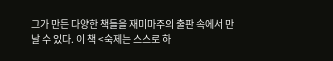그가 만든 다양한 책들을 재미마주의 출판 속에서 만날 수 있다. 이 책 <숙제는 스스로 하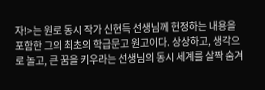자!>는 원로 동시 작가 신현득 선생님께 헌정하는 내용을 포함한 그의 최초의 학급문고 원고이다. 상상하고, 생각으로 놀고, 큰 꿈을 키우라는 선생님의 동시 세계를 살짝 숨겨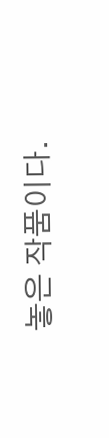놓은 작품이다.